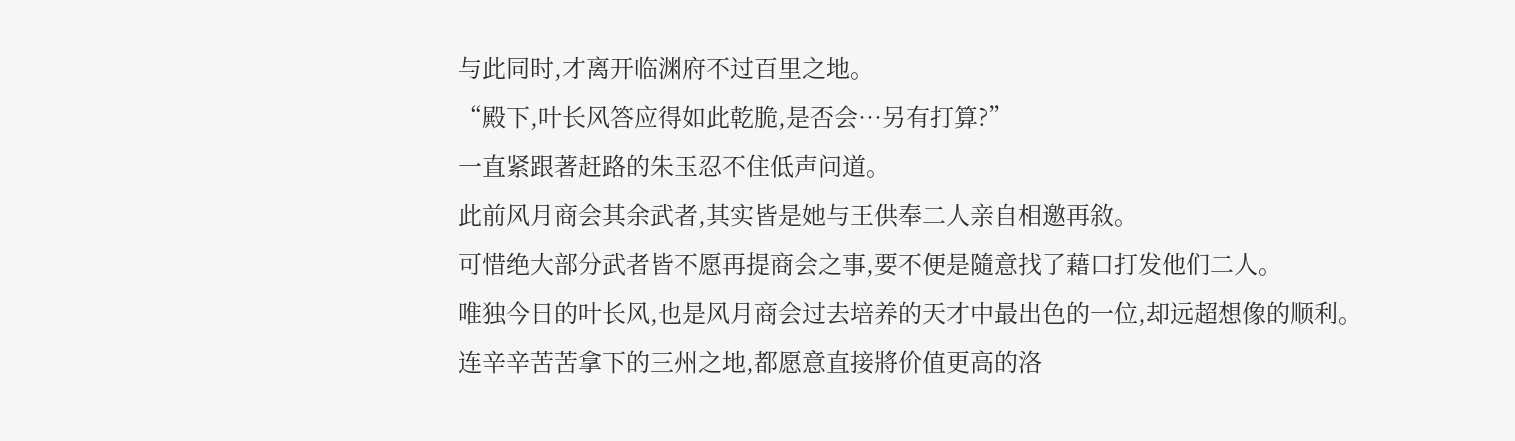与此同时,才离开临渊府不过百里之地。
“殿下,叶长风答应得如此乾脆,是否会…另有打算?”
一直紧跟著赶路的朱玉忍不住低声问道。
此前风月商会其余武者,其实皆是她与王供奉二人亲自相邀再敘。
可惜绝大部分武者皆不愿再提商会之事,要不便是隨意找了藉口打发他们二人。
唯独今日的叶长风,也是风月商会过去培养的天才中最出色的一位,却远超想像的顺利。
连辛辛苦苦拿下的三州之地,都愿意直接將价值更高的洛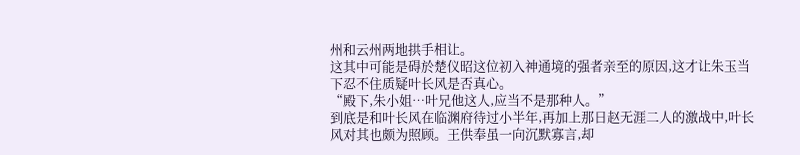州和云州两地拱手相让。
这其中可能是碍於楚仪昭这位初入神通境的强者亲至的原因,这才让朱玉当下忍不住质疑叶长风是否真心。
“殿下,朱小姐…叶兄他这人,应当不是那种人。”
到底是和叶长风在临渊府待过小半年,再加上那日赵无涯二人的激战中,叶长风对其也颇为照顾。王供奉虽一向沉默寡言,却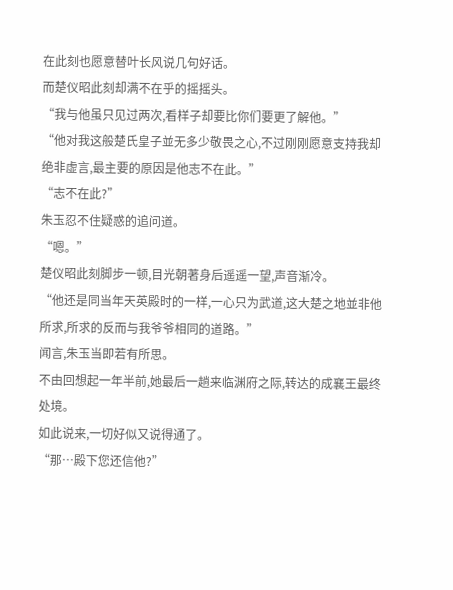在此刻也愿意替叶长风说几句好话。
而楚仪昭此刻却满不在乎的摇摇头。
“我与他虽只见过两次,看样子却要比你们要更了解他。”
“他对我这般楚氏皇子並无多少敬畏之心,不过刚刚愿意支持我却绝非虚言,最主要的原因是他志不在此。”
“志不在此?”
朱玉忍不住疑惑的追问道。
“嗯。”
楚仪昭此刻脚步一顿,目光朝著身后遥遥一望,声音渐冷。
“他还是同当年天英殿时的一样,一心只为武道,这大楚之地並非他所求,所求的反而与我爷爷相同的道路。”
闻言,朱玉当即若有所思。
不由回想起一年半前,她最后一趟来临渊府之际,转达的成襄王最终处境。
如此说来,一切好似又说得通了。
“那…殿下您还信他?”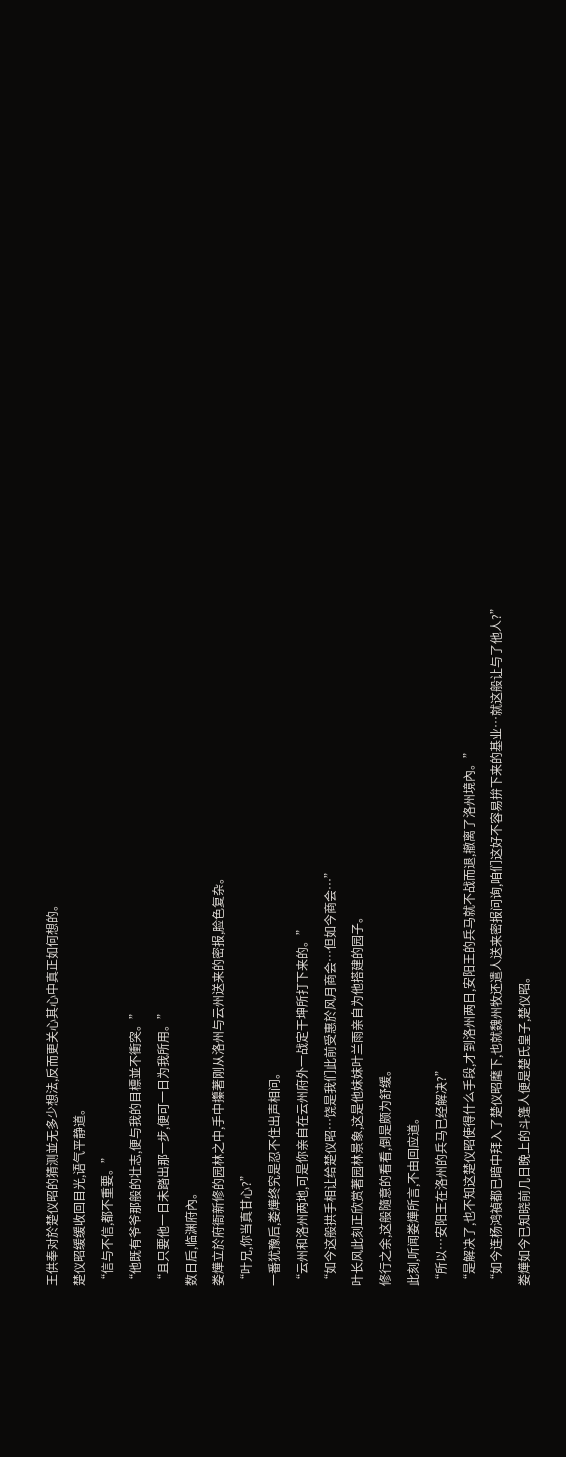王供奉对於楚仪昭的猜测並无多少想法,反而更关心其心中真正如何想的。
楚仪昭缓缓收回目光,语气平静道。
“信与不信,都不重要。”
“他既有爷爷那般的壮志,便与我的目標並不衝突。”
“且只要他一日未踏出那一步,便可一日为我所用。”
数日后,临渊府內。
娄燁立於府衙新修的园林之中,手中攥著刚从洛州与云州送来的密报,脸色复杂。
“叶兄,你当真甘心?”
一番犹豫后,娄燁终究是忍不住出声相问。
“云州和洛州两地,可是你亲自在云州府外一战定干坤所打下来的。”
“如今这般拱手相让给楚仪昭…饶是我们此前受惠於风月商会…但如今商会…”
叶长风此刻正欣赏著园林景象,这是他妹妹叶兰雨亲自为他搭建的园子。
修行之余,这般隨意的看看,倒是颇为舒缓。
此刻,听闻娄燁所言,不由回应道。
“所以…安阳王在洛州的兵马已经解决?”
“是解决了,也不知这楚仪昭使得什么手段,才到洛州两日,安阳王的兵马就不战而退,撤离了洛州境內。”
“如今连杨鸿禎都已暗中拜入了楚仪昭麾下,也就魏州牧还遣人送来密报问询,咱们这好不容易拚下来的基业…就这般让与了他人?”
娄燁如今已知晓前几日晚上的斗篷人便是楚氏皇子,楚仪昭。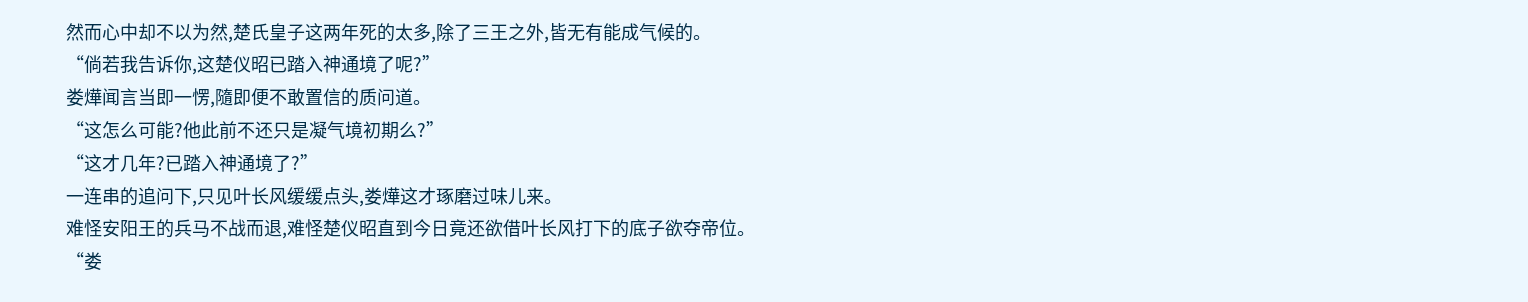然而心中却不以为然,楚氏皇子这两年死的太多,除了三王之外,皆无有能成气候的。
“倘若我告诉你,这楚仪昭已踏入神通境了呢?”
娄燁闻言当即一愣,隨即便不敢置信的质问道。
“这怎么可能?他此前不还只是凝气境初期么?”
“这才几年?已踏入神通境了?”
一连串的追问下,只见叶长风缓缓点头,娄燁这才琢磨过味儿来。
难怪安阳王的兵马不战而退,难怪楚仪昭直到今日竟还欲借叶长风打下的底子欲夺帝位。
“娄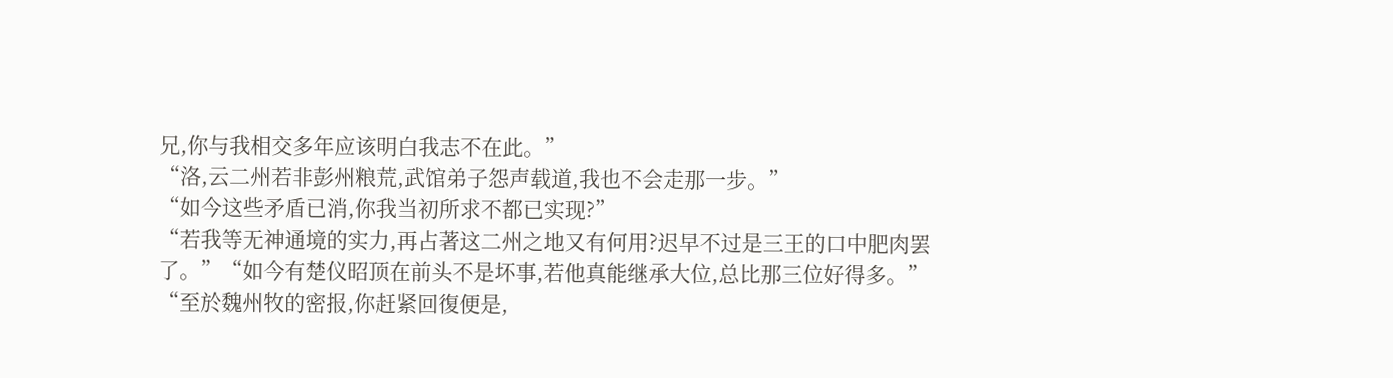兄,你与我相交多年应该明白我志不在此。”
“洛,云二州若非彭州粮荒,武馆弟子怨声载道,我也不会走那一步。”
“如今这些矛盾已消,你我当初所求不都已实现?”
“若我等无神通境的实力,再占著这二州之地又有何用?迟早不过是三王的口中肥肉罢了。”“如今有楚仪昭顶在前头不是坏事,若他真能继承大位,总比那三位好得多。”
“至於魏州牧的密报,你赶紧回復便是,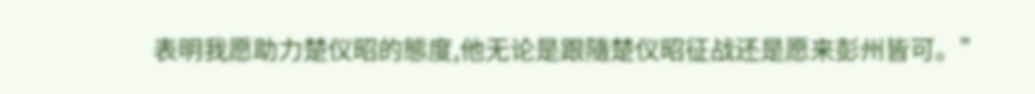表明我愿助力楚仪昭的態度,他无论是跟隨楚仪昭征战还是愿来彭州皆可。”